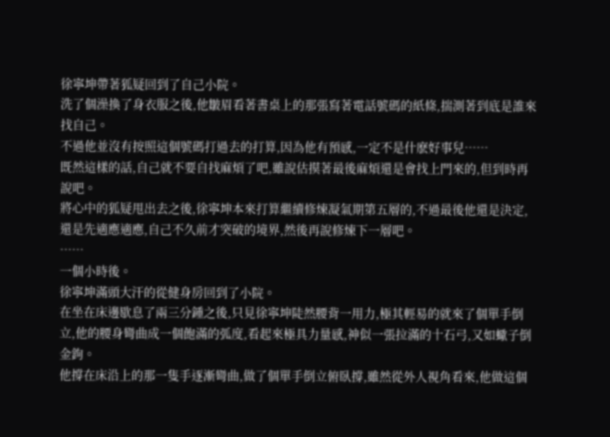徐寧坤帶著狐疑回到了自己小院。
洗了個澡換了身衣服之後,他皺眉看著書桌上的那張寫著電話號碼的紙條,揣測著到底是誰來找自己。
不過他並沒有按照這個號碼打過去的打算,因為他有預感,一定不是什麽好事兒……
既然這樣的話,自己就不要自找麻煩了吧,雖說估摸著最後麻煩還是會找上門來的,但到時再說吧。
將心中的狐疑甩出去之後,徐寧坤本來打算繼續修煉凝氣期第五層的,不過最後他還是決定,還是先適應適應,自己不久前才突破的境界,然後再說修煉下一層吧。
……
一個小時後。
徐寧坤滿頭大汗的從健身房回到了小院。
在坐在床邊歇息了兩三分鍾之後,只見徐寧坤陡然腰背一用力,極其輕易的就來了個單手倒立,他的腰身彎曲成一個飽滿的弧度,看起來極具力量感,神似一張拉滿的十石弓,又如蠍子倒金鉤。
他撐在床沿上的那一隻手逐漸彎曲,做了個單手倒立俯臥撐,雖然從外人視角看來,他做這個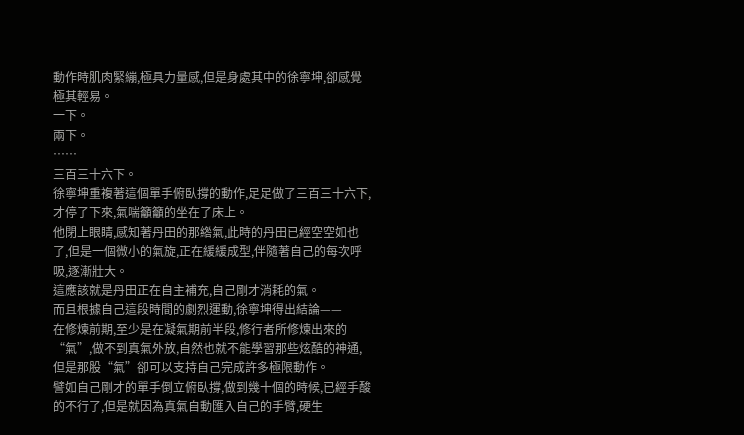動作時肌肉緊繃,極具力量感,但是身處其中的徐寧坤,卻感覺極其輕易。
一下。
兩下。
……
三百三十六下。
徐寧坤重複著這個單手俯臥撐的動作,足足做了三百三十六下,才停了下來,氣喘籲籲的坐在了床上。
他閉上眼睛,感知著丹田的那綹氣,此時的丹田已經空空如也了,但是一個微小的氣旋,正在緩緩成型,伴隨著自己的每次呼吸,逐漸壯大。
這應該就是丹田正在自主補充,自己剛才消耗的氣。
而且根據自己這段時間的劇烈運動,徐寧坤得出結論——
在修煉前期,至少是在凝氣期前半段,修行者所修煉出來的“氣”,做不到真氣外放,自然也就不能學習那些炫酷的神通,但是那股“氣”卻可以支持自己完成許多極限動作。
譬如自己剛才的單手倒立俯臥撐,做到幾十個的時候,已經手酸的不行了,但是就因為真氣自動匯入自己的手臂,硬生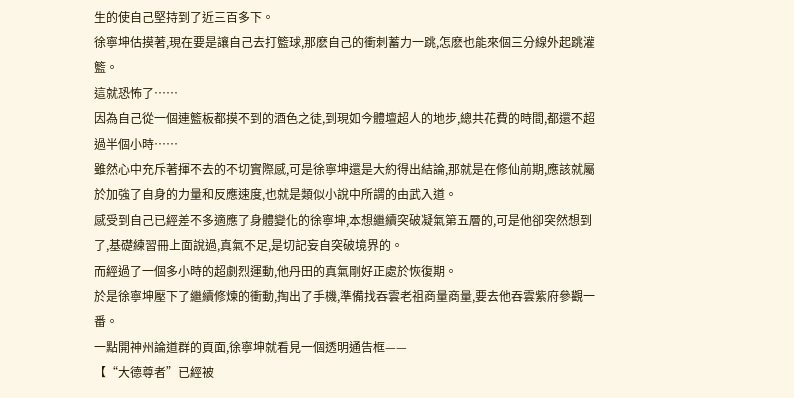生的使自己堅持到了近三百多下。
徐寧坤估摸著,現在要是讓自己去打籃球,那麽自己的衝刺蓄力一跳,怎麽也能來個三分線外起跳灌籃。
這就恐怖了……
因為自己從一個連籃板都摸不到的酒色之徒,到現如今體壇超人的地步,總共花費的時間,都還不超過半個小時……
雖然心中充斥著揮不去的不切實際感,可是徐寧坤還是大約得出結論,那就是在修仙前期,應該就屬於加強了自身的力量和反應速度,也就是類似小說中所謂的由武入道。
感受到自己已經差不多適應了身體變化的徐寧坤,本想繼續突破凝氣第五層的,可是他卻突然想到了,基礎練習冊上面說過,真氣不足,是切記妄自突破境界的。
而經過了一個多小時的超劇烈運動,他丹田的真氣剛好正處於恢復期。
於是徐寧坤壓下了繼續修煉的衝動,掏出了手機,準備找吞雲老祖商量商量,要去他吞雲紫府參觀一番。
一點開神州論道群的頁面,徐寧坤就看見一個透明通告框——
【“大德尊者”已經被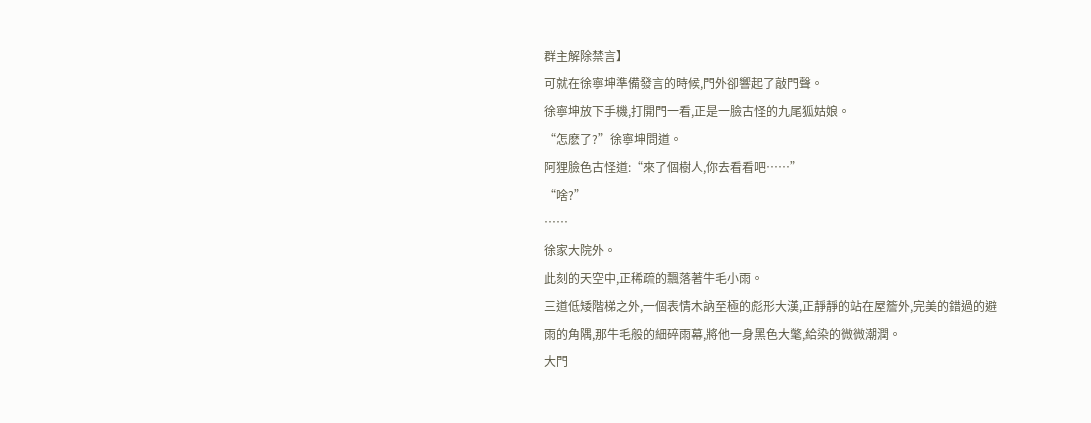群主解除禁言】
可就在徐寧坤準備發言的時候,門外卻響起了敲門聲。
徐寧坤放下手機,打開門一看,正是一臉古怪的九尾狐姑娘。
“怎麽了?”徐寧坤問道。
阿狸臉色古怪道:“來了個樹人,你去看看吧……”
“啥?”
……
徐家大院外。
此刻的天空中,正稀疏的飄落著牛毛小雨。
三道低矮階梯之外,一個表情木訥至極的彪形大漢,正靜靜的站在屋簷外,完美的錯過的避雨的角隅,那牛毛般的細碎雨幕,將他一身黑色大氅,給染的微微潮潤。
大門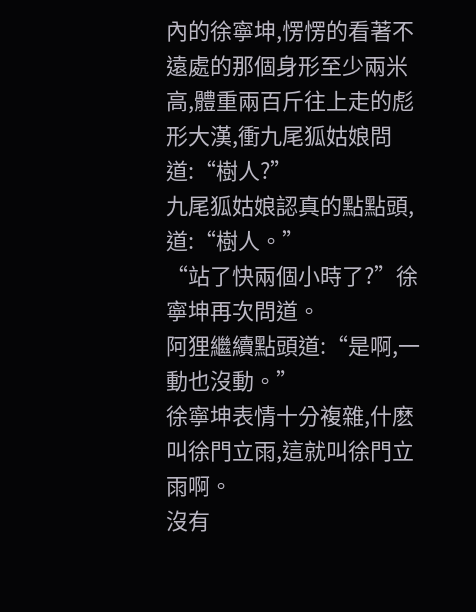內的徐寧坤,愣愣的看著不遠處的那個身形至少兩米高,體重兩百斤往上走的彪形大漢,衝九尾狐姑娘問道:“樹人?”
九尾狐姑娘認真的點點頭, 道:“樹人。”
“站了快兩個小時了?”徐寧坤再次問道。
阿狸繼續點頭道:“是啊,一動也沒動。”
徐寧坤表情十分複雜,什麽叫徐門立雨,這就叫徐門立雨啊。
沒有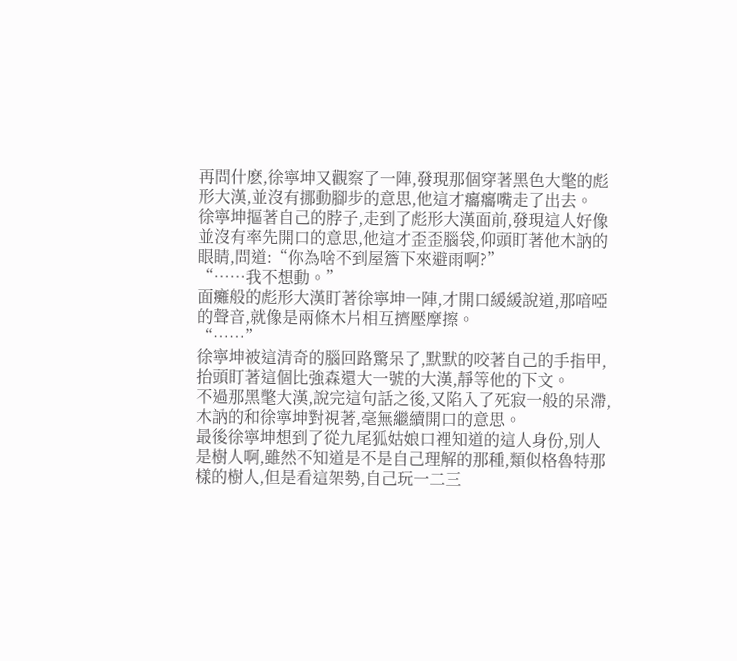再問什麽,徐寧坤又觀察了一陣,發現那個穿著黑色大氅的彪形大漢,並沒有挪動腳步的意思,他這才癟癟嘴走了出去。
徐寧坤摳著自己的脖子,走到了彪形大漢面前,發現這人好像並沒有率先開口的意思,他這才歪歪腦袋,仰頭盯著他木訥的眼睛,問道:“你為啥不到屋簷下來避雨啊?”
“……我不想動。”
面癱般的彪形大漢盯著徐寧坤一陣,才開口緩緩說道,那喑啞的聲音,就像是兩條木片相互擠壓摩擦。
“……”
徐寧坤被這清奇的腦回路驚呆了,默默的咬著自己的手指甲,抬頭盯著這個比強森還大一號的大漢,靜等他的下文。
不過那黑氅大漢,說完這句話之後,又陷入了死寂一般的呆滯,木訥的和徐寧坤對視著,毫無繼續開口的意思。
最後徐寧坤想到了從九尾狐姑娘口裡知道的這人身份,別人是樹人啊,雖然不知道是不是自己理解的那種,類似格魯特那樣的樹人,但是看這架勢,自己玩一二三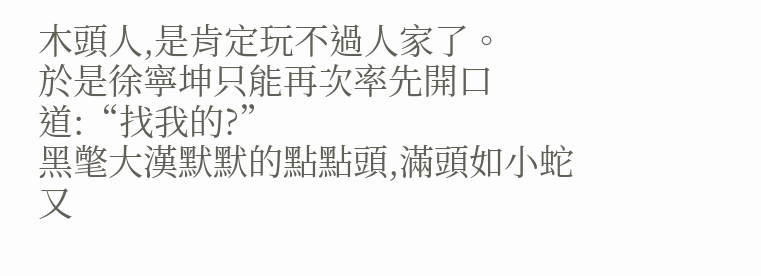木頭人,是肯定玩不過人家了。
於是徐寧坤只能再次率先開口道:“找我的?”
黑氅大漢默默的點點頭,滿頭如小蛇又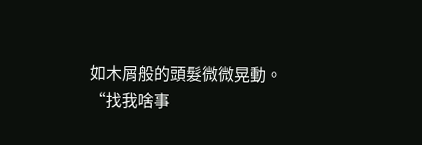如木屑般的頭髮微微晃動。
“找我啥事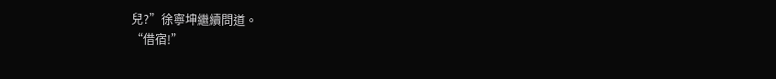兒?”徐寧坤繼續問道。
“借宿!”